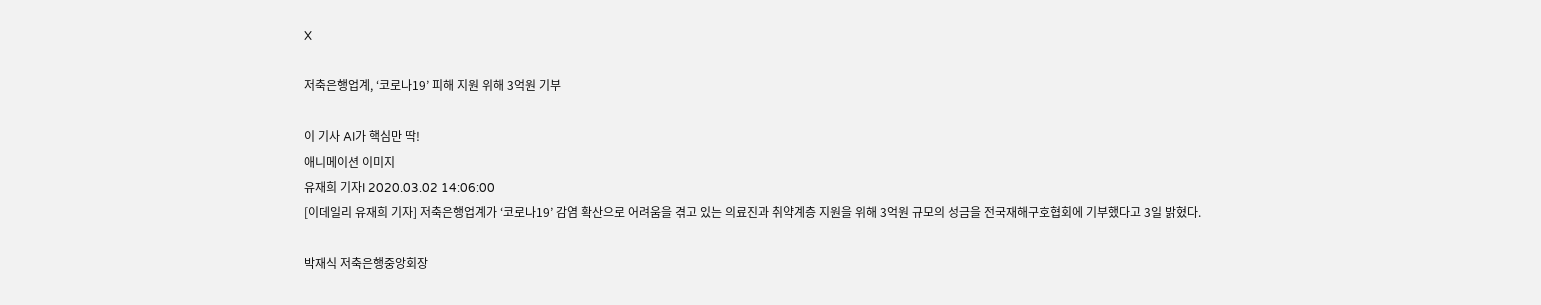X

저축은행업계, ‘코로나19’ 피해 지원 위해 3억원 기부

이 기사 AI가 핵심만 딱!
애니메이션 이미지
유재희 기자I 2020.03.02 14:06:00
[이데일리 유재희 기자] 저축은행업계가 ‘코로나19’ 감염 확산으로 어려움을 겪고 있는 의료진과 취약계층 지원을 위해 3억원 규모의 성금을 전국재해구호협회에 기부했다고 3일 밝혔다.

박재식 저축은행중앙회장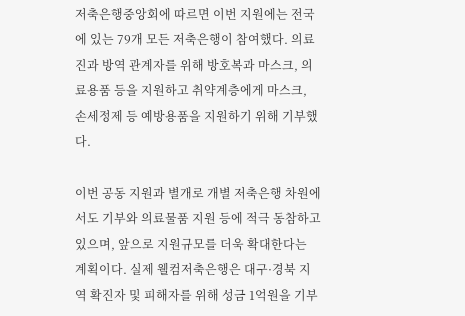저축은행중앙회에 따르면 이번 지원에는 전국에 있는 79개 모든 저축은행이 참여했다. 의료진과 방역 관계자를 위해 방호복과 마스크, 의료용품 등을 지원하고 취약계층에게 마스크, 손세정제 등 예방용품을 지원하기 위해 기부했다.

이번 공동 지원과 별개로 개별 저축은행 차원에서도 기부와 의료물품 지원 등에 적극 동참하고 있으며, 앞으로 지원규모를 더욱 확대한다는 계획이다. 실제 웰컴저축은행은 대구·경북 지역 확진자 및 피해자를 위해 성금 1억원을 기부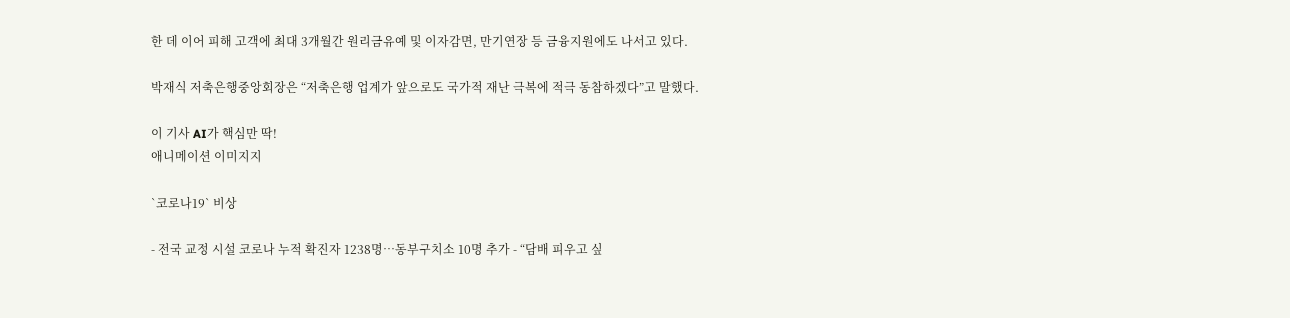한 데 이어 피해 고객에 최대 3개월간 원리금유예 및 이자감면, 만기연장 등 금융지원에도 나서고 있다.

박재식 저축은행중앙회장은 “저축은행 업계가 앞으로도 국가적 재난 극복에 적극 동참하겠다”고 말했다.

이 기사 AI가 핵심만 딱!
애니메이션 이미지지

`코로나19` 비상

- 전국 교정 시설 코로나 누적 확진자 1238명…동부구치소 10명 추가 - “담배 피우고 싶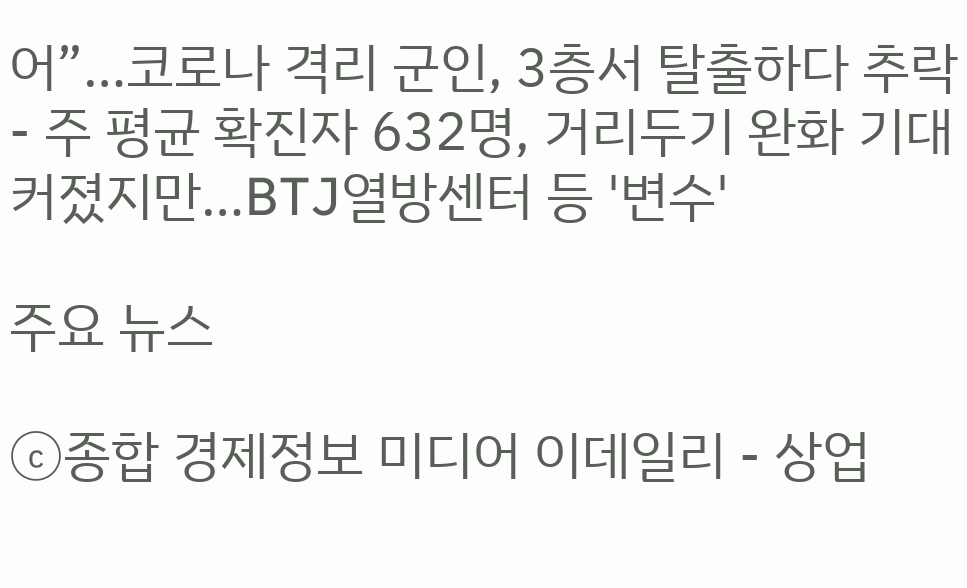어”…코로나 격리 군인, 3층서 탈출하다 추락 - 주 평균 확진자 632명, 거리두기 완화 기대 커졌지만…BTJ열방센터 등 '변수'

주요 뉴스

ⓒ종합 경제정보 미디어 이데일리 - 상업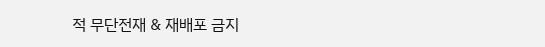적 무단전재 & 재배포 금지